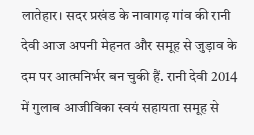लातेहार। सदर प्रखंड के नावागढ़ गांव की रानी देवी आज अपनी मेहनत और समूह से जुड़ाव के दम पर आत्मनिर्भर बन चुकी हैं. रानी देवी 2014 में गुलाब आजीविका स्वयं सहायता समूह से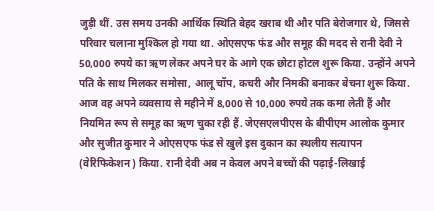जुड़ी थीं. उस समय उनकी आर्थिक स्थिति बेहद खराब थी और पति बेरोजगार थे, जिससे परिवार चलाना मुश्किल हो गया था. ओएसएफ फंड और समूह की मदद से रानी देवी ने 50,000 रुपये का ऋण लेकर अपने घर के आगे एक छोटा होटल शुरू किया. उन्होंने अपने पति के साथ मिलकर समोसा, आलू चॉप, कचरी और निमकी बनाकर बेचना शुरू किया. आज वह अपने व्यवसाय से महीने में 8,000 से 10,000 रुपये तक कमा लेती हैं और नियमित रूप से समूह का ऋण चुका रही हैं. जेएसएलपीएस के बीपीएम आलोक कुमार और सुजीत कुमार ने ओएसएफ फंड से खुले इस दुकान का स्थलीय सत्यापन (वेरिफिकेशन) किया. रानी देवी अब न केवल अपने बच्चों की पढ़ाई-लिखाई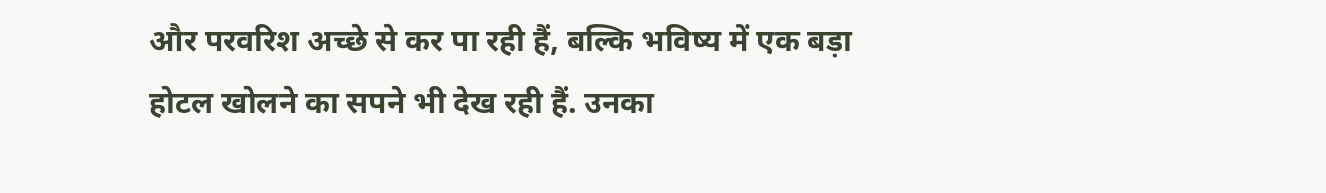और परवरिश अच्छे से कर पा रही हैं, बल्कि भविष्य में एक बड़ा होटल खोलने का सपने भी देख रही हैं. उनका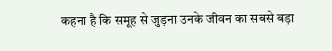कहना है कि समूह से जुड़ना उनके जीवन का सबसे बड़ा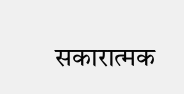सकारात्मक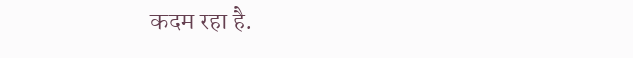कदम रहा है.